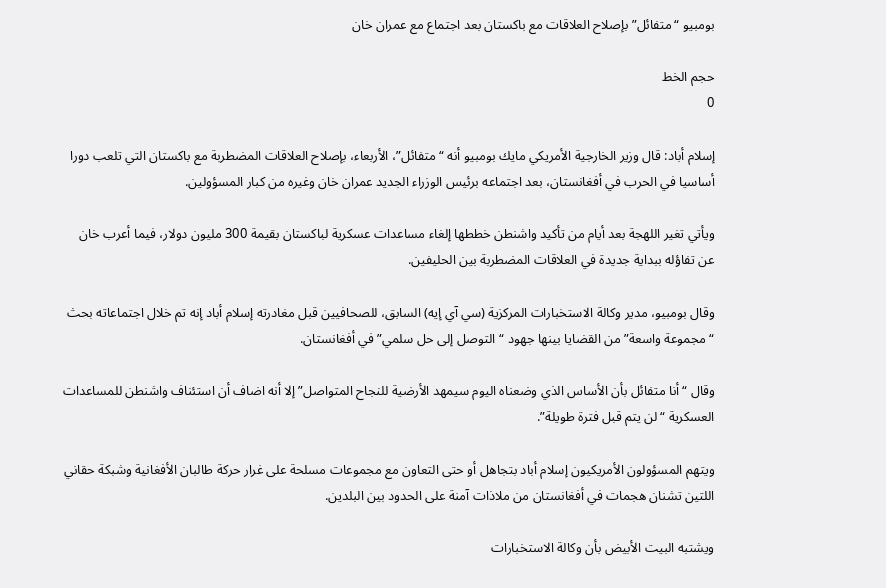بومبيو “متفائل” بإصلاح العلاقات مع باكستان بعد اجتماع مع عمران خان

حجم الخط
0

إسلام أباد: قال وزير الخارجية الأمريكي مايك بومبيو أنه “متفائل”، الأربعاء، بإصلاح العلاقات المضطربة مع باكستان التي تلعب دورا أساسيا في الحرب في أفغانستان، بعد اجتماعه برئيس الوزراء الجديد عمران خان وغيره من كبار المسؤولين.

ويأتي تغير اللهجة بعد أيام من تأكيد واشنطن خططها إلغاء مساعدات عسكرية لباكستان بقيمة 300 مليون دولار، فيما أعرب خان عن تفاؤله ببداية جديدة في العلاقات المضطربة بين الحليفين.

وقال بومبيو، مدير وكالة الاستخبارات المركزية (سي آي إيه) السابق، للصحافيين قبل مغادرته إسلام أباد إنه تم خلال اجتماعاته بحث “مجموعة واسعة” من القضايا بينها جهود “التوصل إلى حل سلمي” في أفغانستان.

وقال “أنا متفائل بأن الأساس الذي وضعناه اليوم سيمهد الأرضية للنجاح المتواصل” إلا أنه اضاف أن استئناف واشنطن للمساعدات العسكرية “لن يتم قبل فترة طويلة”.

ويتهم المسؤولون الأمريكيون إسلام أباد بتجاهل أو حتى التعاون مع مجموعات مسلحة على غرار حركة طالبان الأفغانية وشبكة حقاني اللتين تشنان هجمات في أفغانستان من ملاذات آمنة على الحدود بين البلدين.

ويشتبه البيت الأبيض بأن وكالة الاستخبارات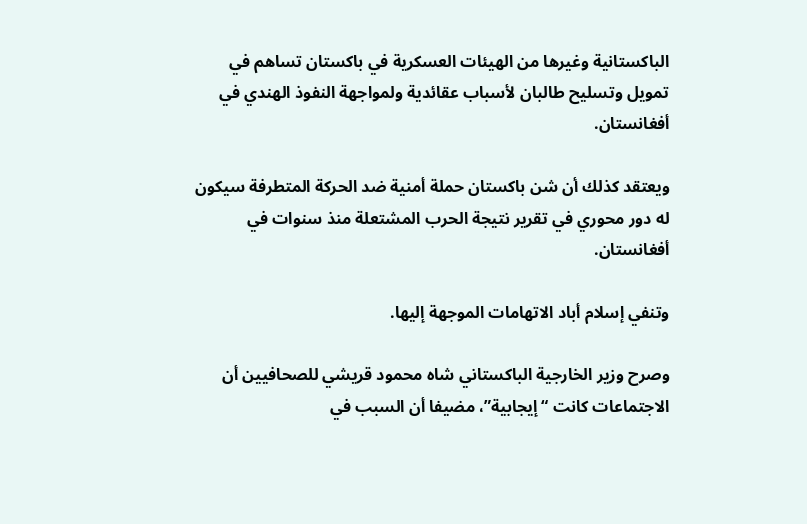الباكستانية وغيرها من الهيئات العسكرية في باكستان تساهم في تمويل وتسليح طالبان لأسباب عقائدية ولمواجهة النفوذ الهندي في أفغانستان.

ويعتقد كذلك أن شن باكستان حملة أمنية ضد الحركة المتطرفة سيكون له دور محوري في تقرير نتيجة الحرب المشتعلة منذ سنوات في أفغانستان.

وتنفي إسلام أباد الاتهامات الموجهة إليها.

وصرح وزير الخارجية الباكستاني شاه محمود قريشي للصحافيين أن الاجتماعات كانت “إيجابية”، مضيفا أن السبب في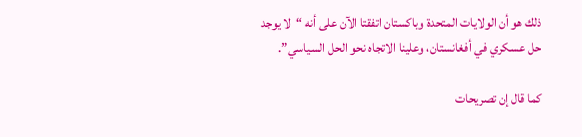ذلك هو أن الولايات المتحدة وباكستان اتفقتا الآن على أنه “لا يوجد حل عسكري في أفغانستان، وعلينا الاتجاه نحو الحل السياسي”.

كما قال إن تصريحات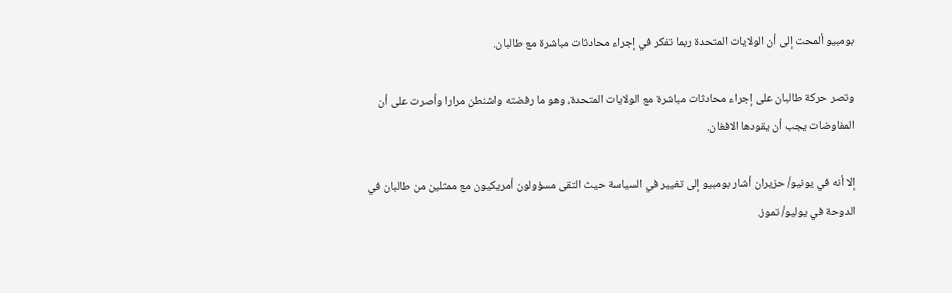بومبيو ألمحت إلى أن الولايات المتحدة ربما تفكر في إجراء محادثات مباشرة مع طالبان.

وتصر حركة طالبان على إجراء محادثات مباشرة مع الولايات المتحدة، وهو ما رفضته واشنطن مرارا وأصرت على أن المفاوضات يجب أن يقودها الافغان.

إلا أنه في يونيو/ حزيران أشار بومبيو إلى تغيير في السياسة حيث التقى مسؤولون أمريكيون مع ممثلين من طالبان في الدوحة في يوليو/ تموز.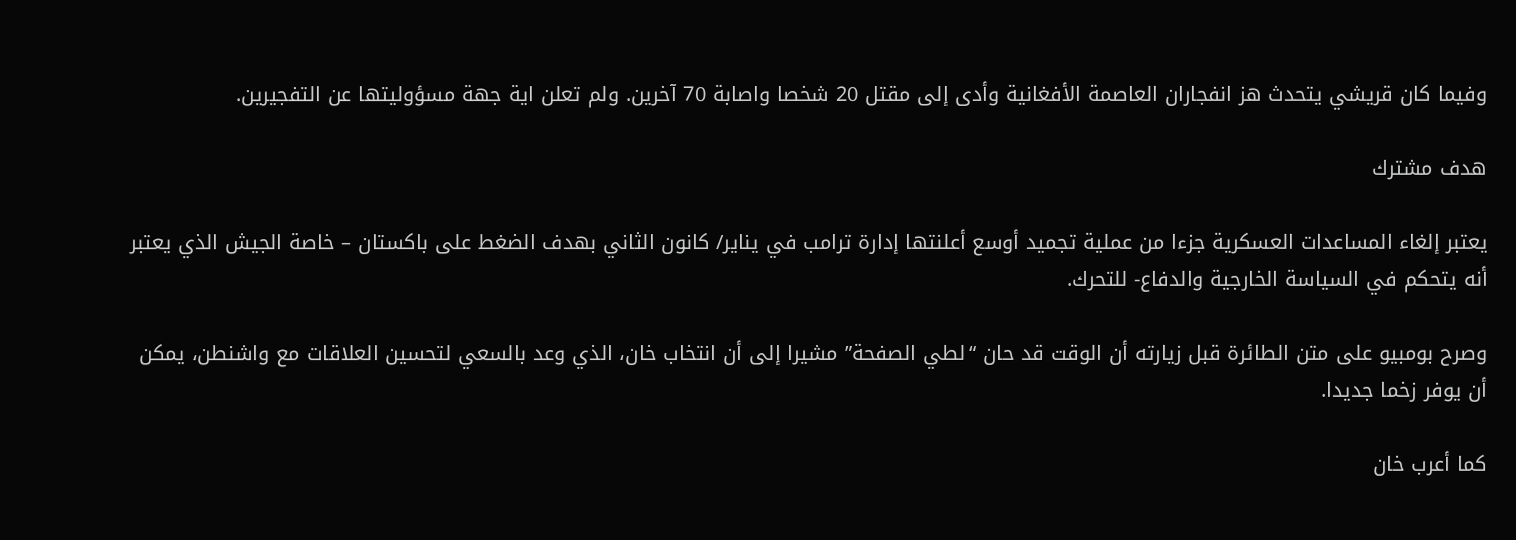وفيما كان قريشي يتحدث هز انفجاران العاصمة الأفغانية وأدى إلى مقتل 20 شخصا واصابة 70 آخرين. ولم تعلن اية جهة مسؤوليتها عن التفجيرين.

هدف مشترك

يعتبر إلغاء المساعدات العسكرية جزءا من عملية تجميد أوسع أعلنتها إدارة ترامب في يناير/ كانون الثاني بهدف الضغط على باكستان – خاصة الجيش الذي يعتبر أنه يتحكم في السياسة الخارجية والدفاع- للتحرك.

وصرح بومبيو على متن الطائرة قبل زيارته أن الوقت قد حان “لطي الصفحة” مشيرا إلى أن انتخاب خان، الذي وعد بالسعي لتحسين العلاقات مع واشنطن، يمكن أن يوفر زخما جديدا.

كما أعرب خان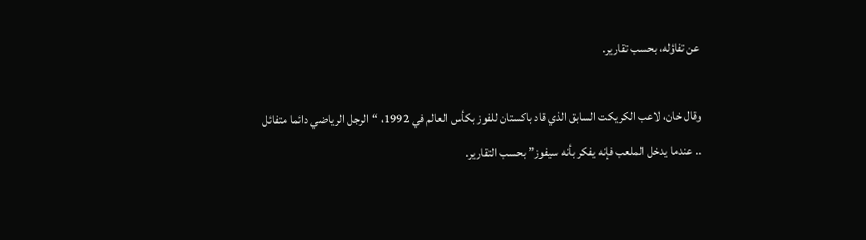عن تفاؤله، بحسب تقارير.

وقال خان، لاعب الكريكت السابق الذي قاد باكستان للفوز بكأس العالم في 1992، “الرجل الرياضي دائما متفائل .. عندما يدخل الملعب فإنه يفكر بأنه سيفوز” بحسب التقارير.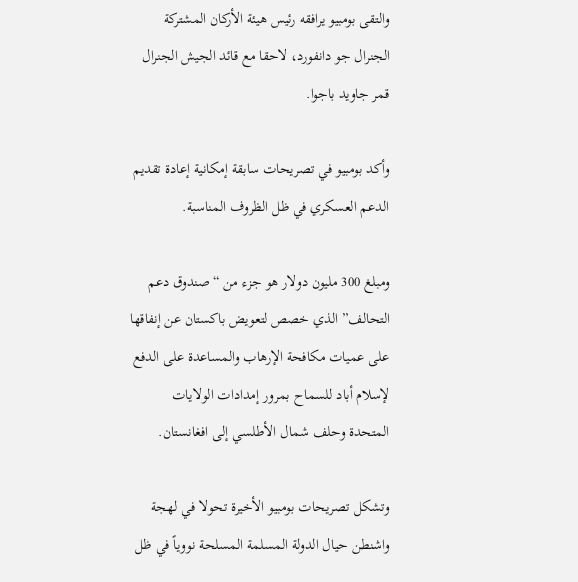والتقى بومبيو يرافقه رئيس هيئة الأركان المشتركة الجنرال جو دانفورد، لاحقا مع قائد الجيش الجنرال قمر جاويد باجوا.

وأكد بومبيو في تصريحات سابقة إمكانية إعادة تقديم الدعم العسكري في ظل الظروف المناسبة.

ومبلغ 300 مليون دولار هو جزء من “صندوق دعم التحالف” الذي خصص لتعويض باكستان عن إنفاقها على عميات مكافحة الإرهاب والمساعدة على الدفع لإسلام أباد للسماح بمرور إمدادات الولايات المتحدة وحلف شمال الأطلسي إلى افغانستان.

وتشكل تصريحات بومبيو الأخيرة تحولا في لهجة واشنطن حيال الدولة المسلمة المسلحة نووياً في ظل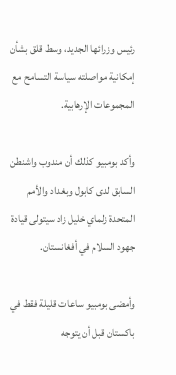رئيس وزرائها الجديد، وسط قلق بشأن إمكانية مواصلته سياسة التسامح مع المجموعات الإرهابية.

وأكد بومبيو كذلك أن مندوب واشنطن السابق لدى كابول وبغداد والأمم المتحدة زلماي خليل زاد سيتولى قيادة جهود السلام في أفغانستان.

وأمضى بومبيو ساعات قليلة فقط في باكستان قبل أن يتوجه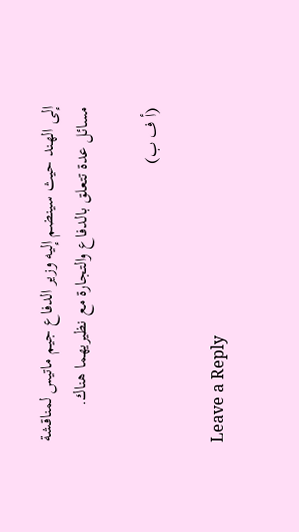إلى الهند حيث سينضم إليه وزير الدفاع جيم ماتيس لمناقشة مسائل عدة تتعلق بالدفاع والتجارة مع نظيريهما هناك.

(أ ف ب)

Leave a Reply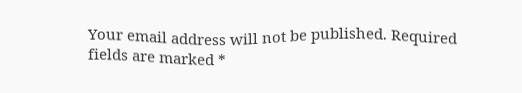Your email address will not be published. Required fields are marked *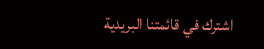اشترك في قائمتنا البريدية